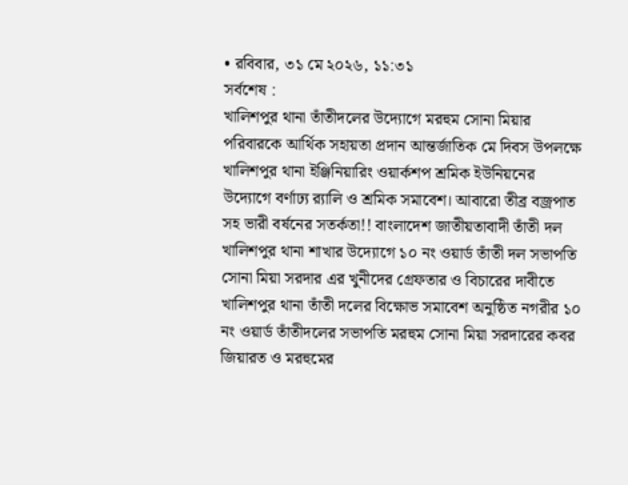• রবিবার, ৩১ মে ২০২৬, ১১:৩১
সর্বশেষ :
খালিশপুর থানা তাঁতীদলের উদ্যোগে মরহুম সোনা মিয়ার পরিবারকে আর্থিক সহায়তা প্রদান আন্তর্জাতিক মে দিবস উপলক্ষে খালিশপুর থানা ইঞ্জিনিয়ারিং ওয়ার্কশপ শ্রমিক ইউনিয়নের উদ্যোগে বর্ণাঢ্য র‍্যালি ও শ্রমিক সমাবেশ। আবারো তীব্র বজ্রপাত সহ ভারী বর্ষনের সতর্কতা!! বাংলাদেশ জাতীয়তাবাদী তাঁতী দল খালিশপুর থানা শাখার উদ্যোগে ১০ নং ওয়ার্ড তাঁতী দল সভাপতি সোনা মিয়া সরদার এর খুনীদের গ্রেফতার ও বিচারের দাবীতে খালিশপুর থানা তাঁতী দলের বিক্ষোভ সমাবেশ অনুষ্ঠিত নগরীর ১০ নং ওয়ার্ড তাঁতীদলের সভাপতি মরহুম সোনা মিয়া সরদারের কবর জিয়ারত ও মরহুমের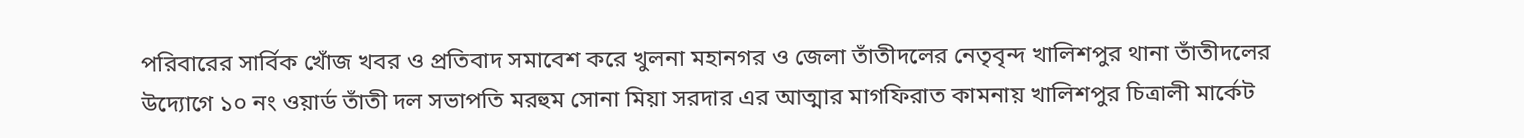পরিবারের সার্বিক খোঁজ খবর ও প্রতিবাদ সমাবেশ করে খুলনা মহানগর ও জেলা তাঁতীদলের নেতৃবৃন্দ খালিশপুর থানা তাঁতীদলের উদ্যোগে ১০ নং ওয়ার্ড তাঁতী দল সভাপতি মরহুম সোনা মিয়া সরদার এর আত্মার মাগফিরাত কামনায় খালিশপুর চিত্রালী মার্কেট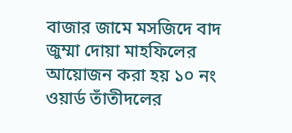বাজার জামে মসজিদে বাদ জুম্মা দোয়া মাহফিলের আয়োজন করা হয় ১০ নং ওয়ার্ড তাঁতীদলের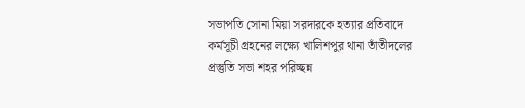সভাপতি সোনা মিয়া সরদারকে হত্যার প্রতিবাদে কর্মসূচী গ্রহনের লক্ষ্যে খালিশপুর থানা তাঁতীদলের প্রস্তুতি সভা শহর পরিচ্ছন্ন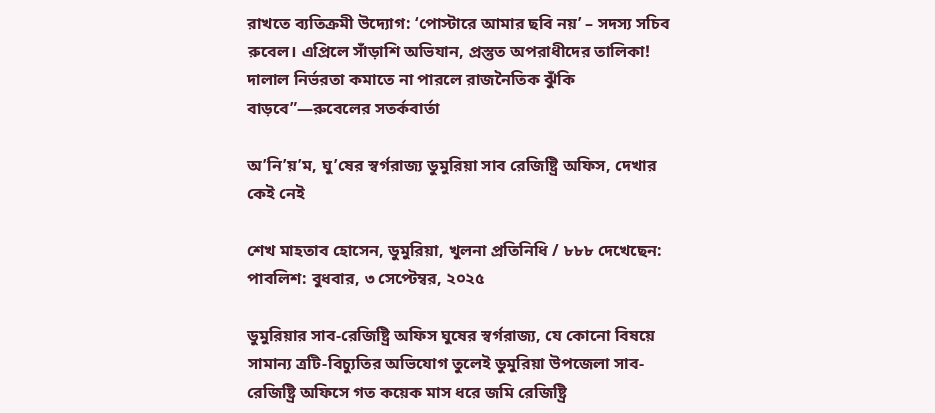রাখতে ব্যতিক্রমী উদ্যোগ: ‘পোস্টারে আমার ছবি নয়’ – সদস্য সচিব রুবেল। এপ্রিলে সাঁড়াশি অভিযান, প্রস্তুত অপরাধীদের তালিকা! দালাল নির্ভরতা কমাতে না পারলে রাজনৈতিক ঝুঁকি বাড়বে”—রুবেলের সতর্কবার্তা

অ’নি’য়’ম, ঘু’ষের স্বর্গরাজ্য ডুমুরিয়া সাব রেজিষ্ট্রি অফিস, দেখার কেই নেই

শেখ মাহতাব হোসেন, ডুমুরিয়া, খুলনা প্রতিনিধি / ৮৮৮ দেখেছেন:
পাবলিশ: বুধবার, ৩ সেপ্টেম্বর, ২০২৫

ডুমুরিয়ার সাব-রেজিষ্ট্রি অফিস ঘুষের স্বর্গরাজ্য, যে কোনো বিষয়ে সামান্য ত্রটি-বিচ্যুতির অভিযোগ তুলেই ডুমুরিয়া উপজেলা সাব-রেজিষ্ট্রি অফিসে গত কয়েক মাস ধরে জমি রেজিষ্ট্রি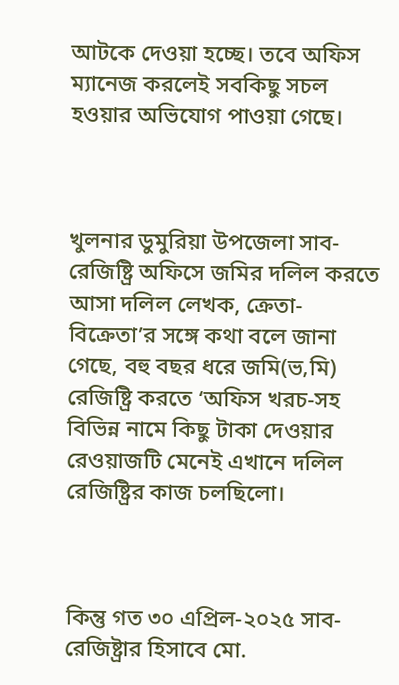আটকে দেওয়া হচ্ছে। তবে অফিস ম্যানেজ করলেই সবকিছু সচল হওয়ার অভিযোগ পাওয়া গেছে।



খুলনার ডুমুরিয়া উপজেলা সাব-রেজিষ্ট্রি অফিসে জমির দলিল করতে আসা দলিল লেখক, ক্রেতা-বিক্রেতা’র সঙ্গে কথা বলে জানা গেছে, বহু বছর ধরে জমি(ভ‚মি) রেজিষ্ট্রি করতে ‘অফিস খরচ-সহ বিভিন্ন নামে কিছু টাকা দেওয়ার রেওয়াজটি মেনেই এখানে দলিল রেজিষ্ট্রির কাজ চলছিলো।



কিন্তু গত ৩০ এপ্রিল-২০২৫ সাব-রেজিষ্ট্রার হিসাবে মো.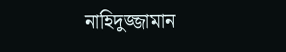নাহিদুজ্জামান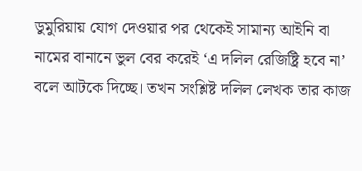ডুমুরিয়ায় যোগ দেওয়ার পর থেকেই সামান্য আইনি বা নামের বানানে ভুল বের করেই ‘এ দলিল রেজিষ্ট্রি হবে না’ বলে আটকে দিচ্ছে। তখন সংশ্লিষ্ট দলিল লেখক তার কাজ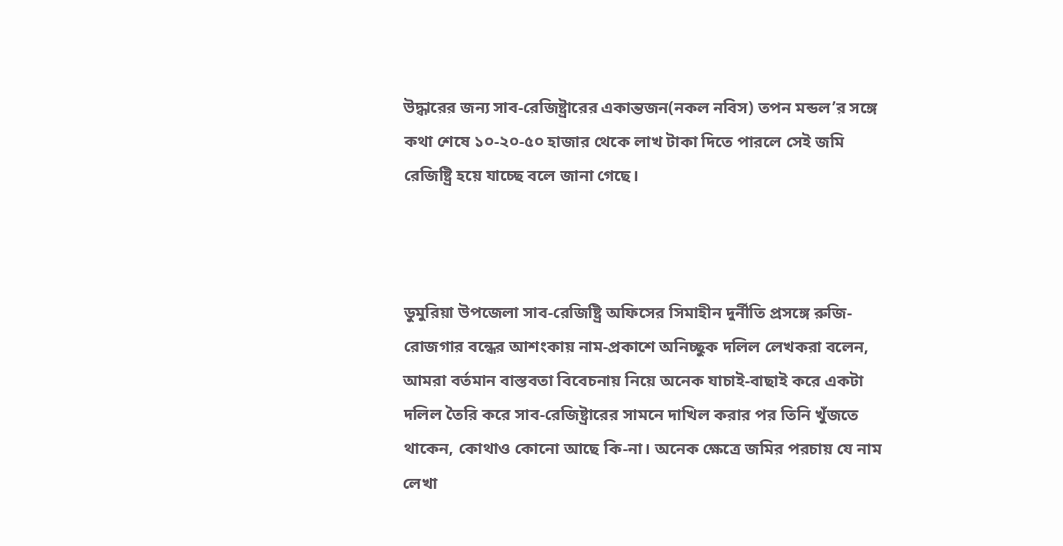উদ্ধারের জন্য সাব-রেজিষ্ট্রারের একান্তজন(নকল নবিস) তপন মন্ডল’র সঙ্গে কথা শেষে ১০-২০-৫০ হাজার থেকে লাখ টাকা দিতে পারলে সেই জমি রেজিষ্ট্রি হয়ে যাচ্ছে বলে জানা গেছে।



ডুমুরিয়া উপজেলা সাব-রেজিষ্ট্রি অফিসের সিমাহীন দুর্নীতি প্রসঙ্গে রুজি-রোজগার বন্ধের আশংকায় নাম-প্রকাশে অনিচ্ছুক দলিল লেখকরা বলেন, আমরা বর্তমান বাস্তবতা বিবেচনায় নিয়ে অনেক যাচাই-বাছাই করে একটা দলিল তৈরি করে সাব-রেজিষ্ট্রারের সামনে দাখিল করার পর তিনি খুঁজতে থাকেন, কোথাও কোনো আছে কি-না। অনেক ক্ষেত্রে জমির পরচায় যে নাম লেখা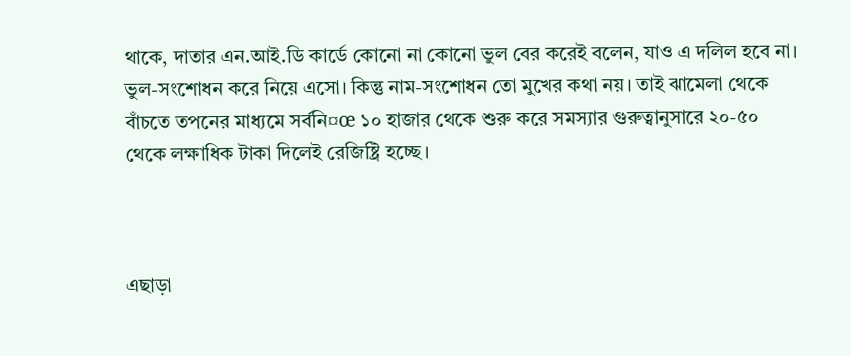থাকে, দাতার এন.আই.ডি কার্ডে কোনো না কোনো ভুল বের করেই বলেন, যাও এ দলিল হবে না। ভুল-সংশোধন করে নিয়ে এসো। কিন্তু নাম-সংশোধন তো মুখের কথা নয়। তাই ঝামেলা থেকে বাঁচতে তপনের মাধ্যমে সর্বনি¤œ ১০ হাজার থেকে শুরু করে সমস্যার গুরুত্বানুসারে ২০-৫০ থেকে লক্ষাধিক টাকা দিলেই রেজিষ্ট্রি হচ্ছে।



এছাড়া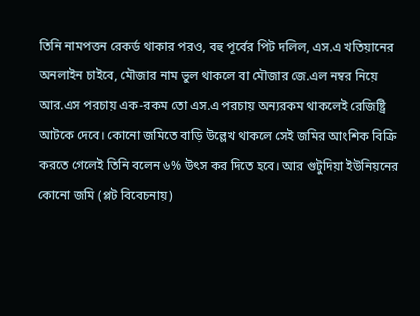তিনি নামপত্তন রেকর্ড থাকার পরও, বহু পূর্বের পিট দলিল, এস.এ খতিয়ানের অনলাইন চাইবে, মৌজার নাম ভুল থাকলে বা মৌজার জে.এল নম্বর নিয়ে আর.এস পরচায় এক-রকম তো এস.এ পরচায় অন্যরকম থাকলেই রেজিষ্ট্রি আটকে দেবে। কোনো জমিতে বাড়ি উল্লেখ থাকলে সেই জমির আংশিক বিক্রি করতে গেলেই তিনি বলেন ৬% উৎস কর দিতে হবে। আর গুটুদিয়া ইউনিয়নের কোনো জমি (প্লট বিবেচনায়)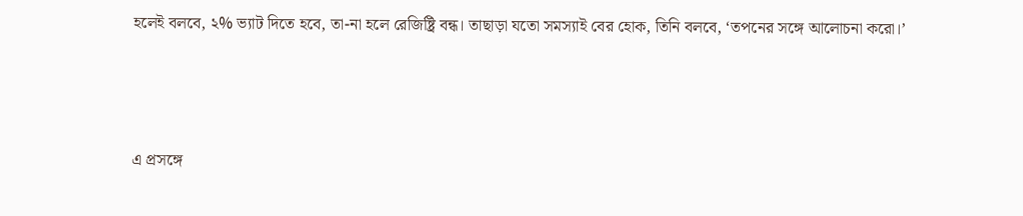হলেই বলবে, ২% ভ্যাট দিতে হবে, তা-না হলে রেজিষ্ট্রি বন্ধ। তাছাড়া যতো সমস্যাই বের হোক, তিনি বলবে, ‘তপনের সঙ্গে আলোচনা করো।’



এ প্রসঙ্গে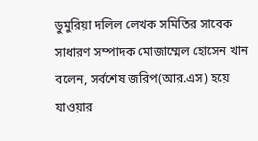ডুমুরিয়া দলিল লেখক সমিতির সাবেক সাধারণ সম্পাদক মোজাম্মেল হোসেন খান বলেন, সর্বশেষ জরিপ(আর.এস) হয়ে যাওয়ার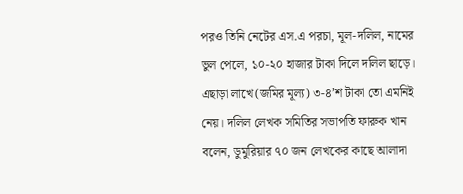পরও তিনি নেটের এস.এ পরচা, মূল-দলিল, নামের ভুল পেলে, ১০-২০ হাজার টাকা দিলে দলিল ছাড়ে। এছাড়া লাখে(জমির মূল্য) ৩-৪’শ টাকা তো এমনিই নেয়। দলিল লেখক সমিতির সভাপতি ফারুক খান বলেন, ডুমুরিয়ার ৭০ জন লেখকের কাছে আলাদা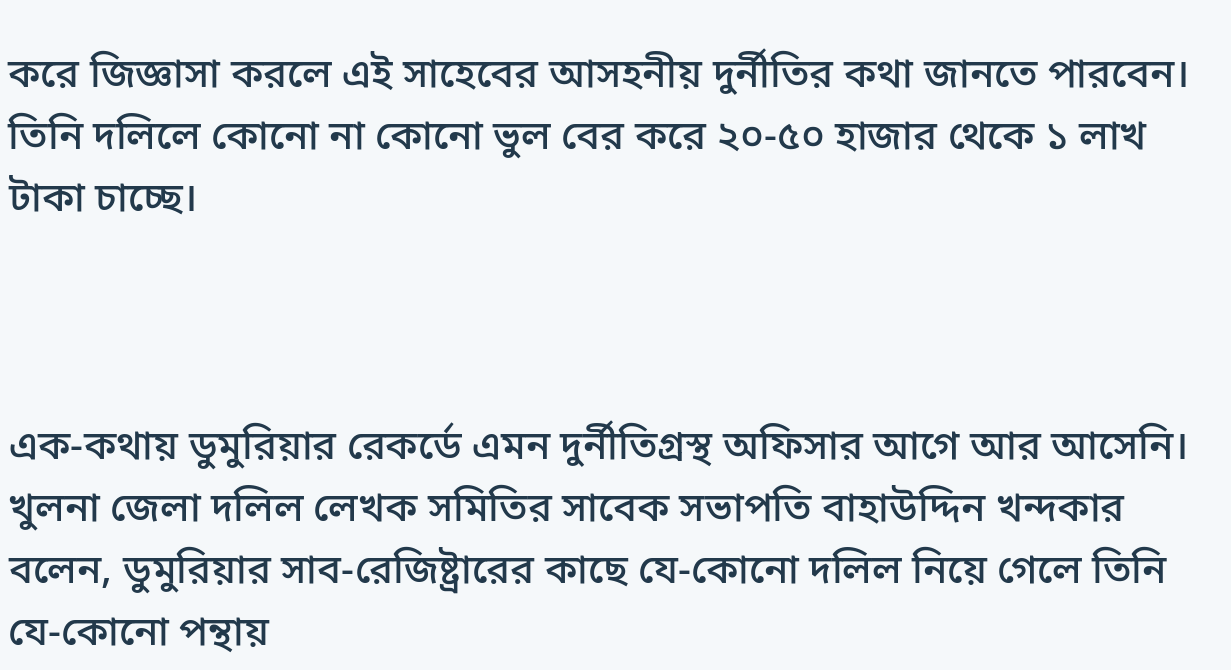করে জিজ্ঞাসা করলে এই সাহেবের আসহনীয় দুর্নীতির কথা জানতে পারবেন। তিনি দলিলে কোনো না কোনো ভুল বের করে ২০-৫০ হাজার থেকে ১ লাখ টাকা চাচ্ছে।



এক-কথায় ডুমুরিয়ার রেকর্ডে এমন দুর্নীতিগ্রস্থ অফিসার আগে আর আসেনি। খুলনা জেলা দলিল লেখক সমিতির সাবেক সভাপতি বাহাউদ্দিন খন্দকার বলেন, ডুমুরিয়ার সাব-রেজিষ্ট্রারের কাছে যে-কোনো দলিল নিয়ে গেলে তিনি যে-কোনো পন্থায়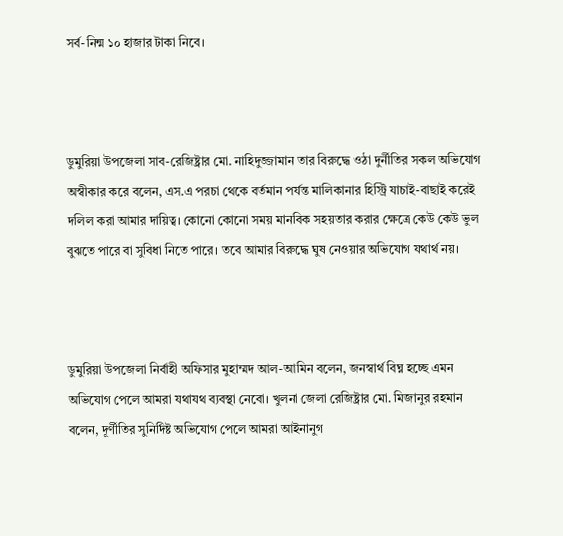সর্ব-নিন্ম ১০ হাজার টাকা নিবে।



ডুমুরিয়া উপজেলা সাব-রেজিষ্ট্রার মো. নাহিদুজ্জামান তার বিরুদ্ধে ওঠা দুর্নীতির সকল অভিযোগ অস্বীকার করে বলেন, এস.এ পরচা থেকে বর্তমান পর্যন্ত মালিকানার হিস্ট্রি যাচাই-বাছাই করেই দলিল করা আমার দায়িত্ব। কোনো কোনো সময় মানবিক সহয়তার করার ক্ষেত্রে কেউ কেউ ভুল বুঝতে পারে বা সুবিধা নিতে পারে। তবে আমার বিরুদ্ধে ঘুষ নেওয়ার অভিযোগ যথার্থ নয়।



ডুমুরিয়া উপজেলা নির্বাহী অফিসার মুহাম্মদ আল-আমিন বলেন, জনস্বার্থ বিঘ্ন হচ্ছে এমন অভিযোগ পেলে আমরা যথাযথ ব্যবস্থা নেবো। খুলনা জেলা রেজিষ্ট্রার মো. মিজানুর রহমান বলেন, দূর্ণীতির সুনির্দিষ্ট অভিযোগ পেলে আমরা আইনানুগ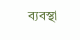ব্যবস্থা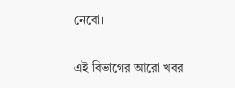নেবো।


এই বিভাগের আরো খবর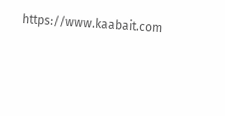https://www.kaabait.com